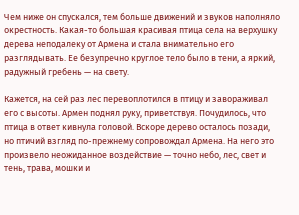Чем ниже он спускался, тем больше движений и звуков наполняло окрестность. Какая-то большая красивая птица села на верхушку дерева неподалеку от Армена и стала внимательно его разглядывать. Ее безупречно круглое тело было в тени, а яркий, радужный гребень — на свету.

Кажется, на сей раз лес перевоплотился в птицу и завораживал его с высоты. Армен поднял руку, приветствуя. Почудилось, что птица в ответ кивнула головой. Вскоре дерево осталось позади, но птичий взгляд по-прежнему сопровождал Армена. На него это произвело неожиданное воздействие — точно небо, лес, свет и тень, трава, мошки и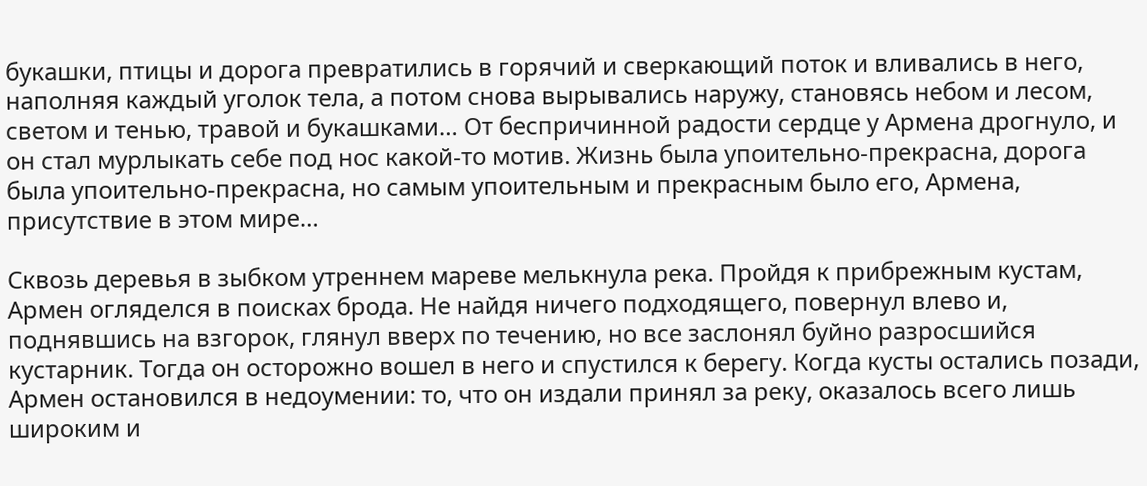букашки, птицы и дорога превратились в горячий и сверкающий поток и вливались в него, наполняя каждый уголок тела, а потом снова вырывались наружу, становясь небом и лесом, светом и тенью, травой и букашками… От беспричинной радости сердце у Армена дрогнуло, и он стал мурлыкать себе под нос какой-то мотив. Жизнь была упоительно-прекрасна, дорога была упоительно-прекрасна, но самым упоительным и прекрасным было его, Армена, присутствие в этом мире…

Сквозь деревья в зыбком утреннем мареве мелькнула река. Пройдя к прибрежным кустам, Армен огляделся в поисках брода. Не найдя ничего подходящего, повернул влево и, поднявшись на взгорок, глянул вверх по течению, но все заслонял буйно разросшийся кустарник. Тогда он осторожно вошел в него и спустился к берегу. Когда кусты остались позади, Армен остановился в недоумении: то, что он издали принял за реку, оказалось всего лишь широким и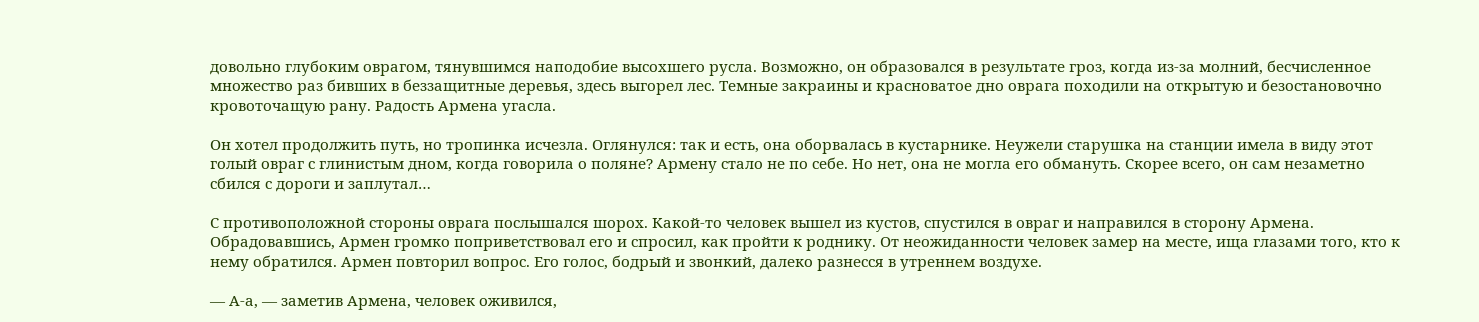довольно глубоким оврагом, тянувшимся наподобие высохшего русла. Возможно, он образовался в результате гроз, когда из-за молний, бесчисленное множество раз бивших в беззащитные деревья, здесь выгорел лес. Темные закраины и красноватое дно оврага походили на открытую и безостановочно кровоточащую рану. Радость Армена угасла.

Он хотел продолжить путь, но тропинка исчезла. Оглянулся: так и есть, она оборвалась в кустарнике. Неужели старушка на станции имела в виду этот голый овраг с глинистым дном, когда говорила о поляне? Армену стало не по себе. Но нет, она не могла его обмануть. Скорее всего, он сам незаметно сбился с дороги и заплутал…

С противоположной стороны оврага послышался шорох. Какой-то человек вышел из кустов, спустился в овраг и направился в сторону Армена. Обрадовавшись, Армен громко поприветствовал его и спросил, как пройти к роднику. От неожиданности человек замер на месте, ища глазами того, кто к нему обратился. Армен повторил вопрос. Его голос, бодрый и звонкий, далеко разнесся в утреннем воздухе.

— А-а, — заметив Армена, человек оживился,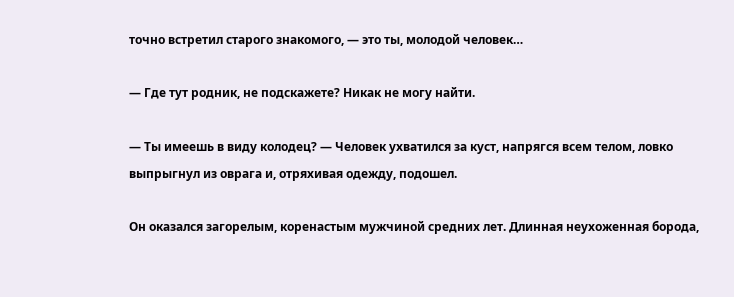точно встретил старого знакомого, — это ты, молодой человек…

— Где тут родник, не подскажете? Никак не могу найти.

— Ты имеешь в виду колодец? — Человек ухватился за куст, напрягся всем телом, ловко выпрыгнул из оврага и, отряхивая одежду, подошел.

Он оказался загорелым, коренастым мужчиной средних лет. Длинная неухоженная борода,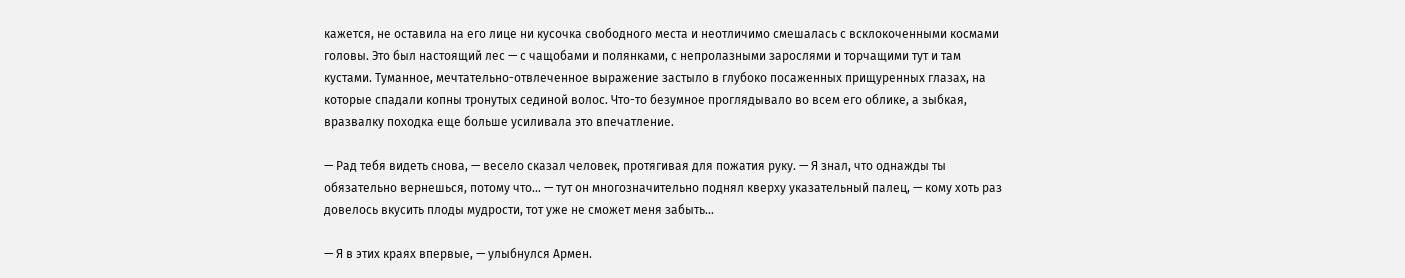кажется, не оставила на его лице ни кусочка свободного места и неотличимо смешалась с всклокоченными космами головы. Это был настоящий лес — с чащобами и полянками, с непролазными зарослями и торчащими тут и там кустами. Туманное, мечтательно-отвлеченное выражение застыло в глубоко посаженных прищуренных глазах, на которые спадали копны тронутых сединой волос. Что-то безумное проглядывало во всем его облике, а зыбкая, вразвалку походка еще больше усиливала это впечатление.

— Рад тебя видеть снова, — весело сказал человек, протягивая для пожатия руку. — Я знал, что однажды ты обязательно вернешься, потому что… — тут он многозначительно поднял кверху указательный палец, — кому хоть раз довелось вкусить плоды мудрости, тот уже не сможет меня забыть…

— Я в этих краях впервые, — улыбнулся Армен.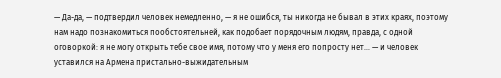— Да-да, — подтвердил человек немедленно, — я не ошибся, ты никогда не бывал в этих краях, поэтому нам надо познакомиться пообстоятельней, как подобает порядочным людям, правда, с одной оговоркой: я не могу открыть тебе свое имя, потому что у меня его попросту нет… — и человек уставился на Армена пристально-выжидательным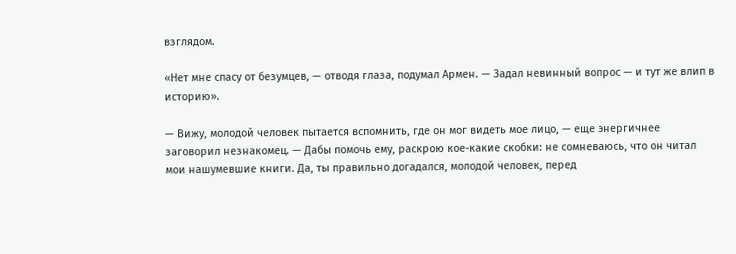взглядом.

«Нет мне спасу от безумцев, — отводя глаза, подумал Армен. — Задал невинный вопрос — и тут же влип в историю».

— Вижу, молодой человек пытается вспомнить, где он мог видеть мое лицо, — еще энергичнее заговорил незнакомец. — Дабы помочь ему, раскрою кое-какие скобки: не сомневаюсь, что он читал мои нашумевшие книги. Да, ты правильно догадался, молодой человек, перед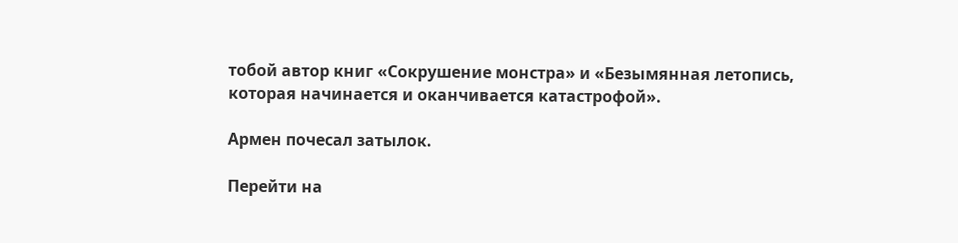тобой автор книг «Сокрушение монстра» и «Безымянная летопись, которая начинается и оканчивается катастрофой».

Армен почесал затылок.

Перейти на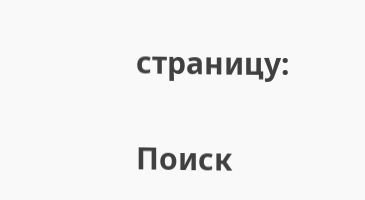страницу:

Поиск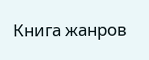Книга жанров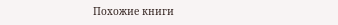Похожие книги